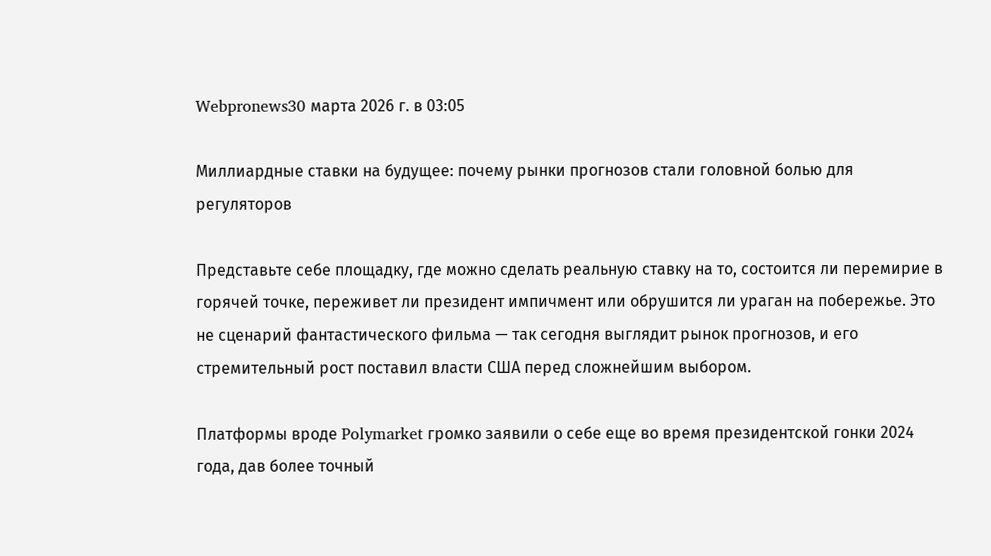Webpronews30 марта 2026 г. в 03:05

Миллиардные ставки на будущее: почему рынки прогнозов стали головной болью для регуляторов

Представьте себе площадку, где можно сделать реальную ставку на то, состоится ли перемирие в горячей точке, переживет ли президент импичмент или обрушится ли ураган на побережье. Это не сценарий фантастического фильма — так сегодня выглядит рынок прогнозов, и его стремительный рост поставил власти США перед сложнейшим выбором.

Платформы вроде Polymarket громко заявили о себе еще во время президентской гонки 2024 года, дав более точный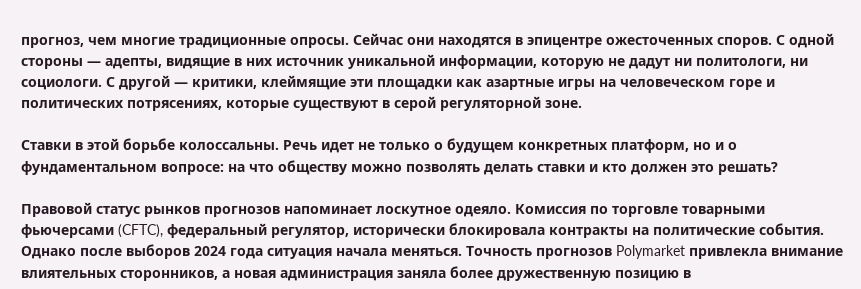прогноз, чем многие традиционные опросы. Сейчас они находятся в эпицентре ожесточенных споров. С одной стороны — адепты, видящие в них источник уникальной информации, которую не дадут ни политологи, ни социологи. С другой — критики, клеймящие эти площадки как азартные игры на человеческом горе и политических потрясениях, которые существуют в серой регуляторной зоне.

Ставки в этой борьбе колоссальны. Речь идет не только о будущем конкретных платформ, но и о фундаментальном вопросе: на что обществу можно позволять делать ставки и кто должен это решать?

Правовой статус рынков прогнозов напоминает лоскутное одеяло. Комиссия по торговле товарными фьючерсами (CFTC), федеральный регулятор, исторически блокировала контракты на политические события. Однако после выборов 2024 года ситуация начала меняться. Точность прогнозов Polymarket привлекла внимание влиятельных сторонников, а новая администрация заняла более дружественную позицию в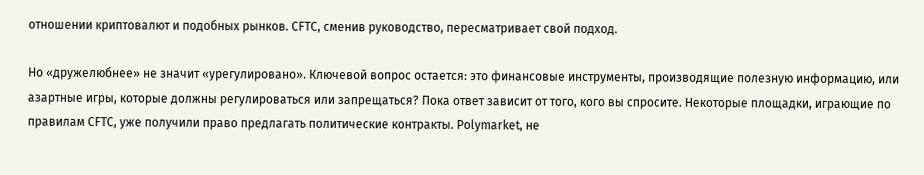отношении криптовалют и подобных рынков. CFTC, сменив руководство, пересматривает свой подход.

Но «дружелюбнее» не значит «урегулировано». Ключевой вопрос остается: это финансовые инструменты, производящие полезную информацию, или азартные игры, которые должны регулироваться или запрещаться? Пока ответ зависит от того, кого вы спросите. Некоторые площадки, играющие по правилам CFTC, уже получили право предлагать политические контракты. Polymarket, не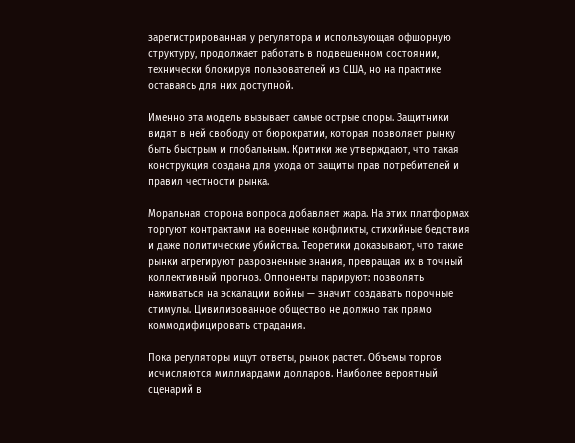зарегистрированная у регулятора и использующая офшорную структуру, продолжает работать в подвешенном состоянии, технически блокируя пользователей из США, но на практике оставаясь для них доступной.

Именно эта модель вызывает самые острые споры. Защитники видят в ней свободу от бюрократии, которая позволяет рынку быть быстрым и глобальным. Критики же утверждают, что такая конструкция создана для ухода от защиты прав потребителей и правил честности рынка.

Моральная сторона вопроса добавляет жара. На этих платформах торгуют контрактами на военные конфликты, стихийные бедствия и даже политические убийства. Теоретики доказывают, что такие рынки агрегируют разрозненные знания, превращая их в точный коллективный прогноз. Оппоненты парируют: позволять наживаться на эскалации войны — значит создавать порочные стимулы. Цивилизованное общество не должно так прямо коммодифицировать страдания.

Пока регуляторы ищут ответы, рынок растет. Объемы торгов исчисляются миллиардами долларов. Наиболее вероятный сценарий в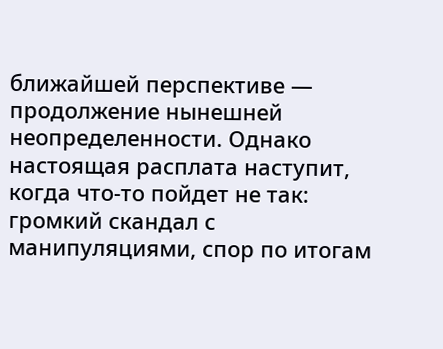ближайшей перспективе — продолжение нынешней неопределенности. Однако настоящая расплата наступит, когда что-то пойдет не так: громкий скандал с манипуляциями, спор по итогам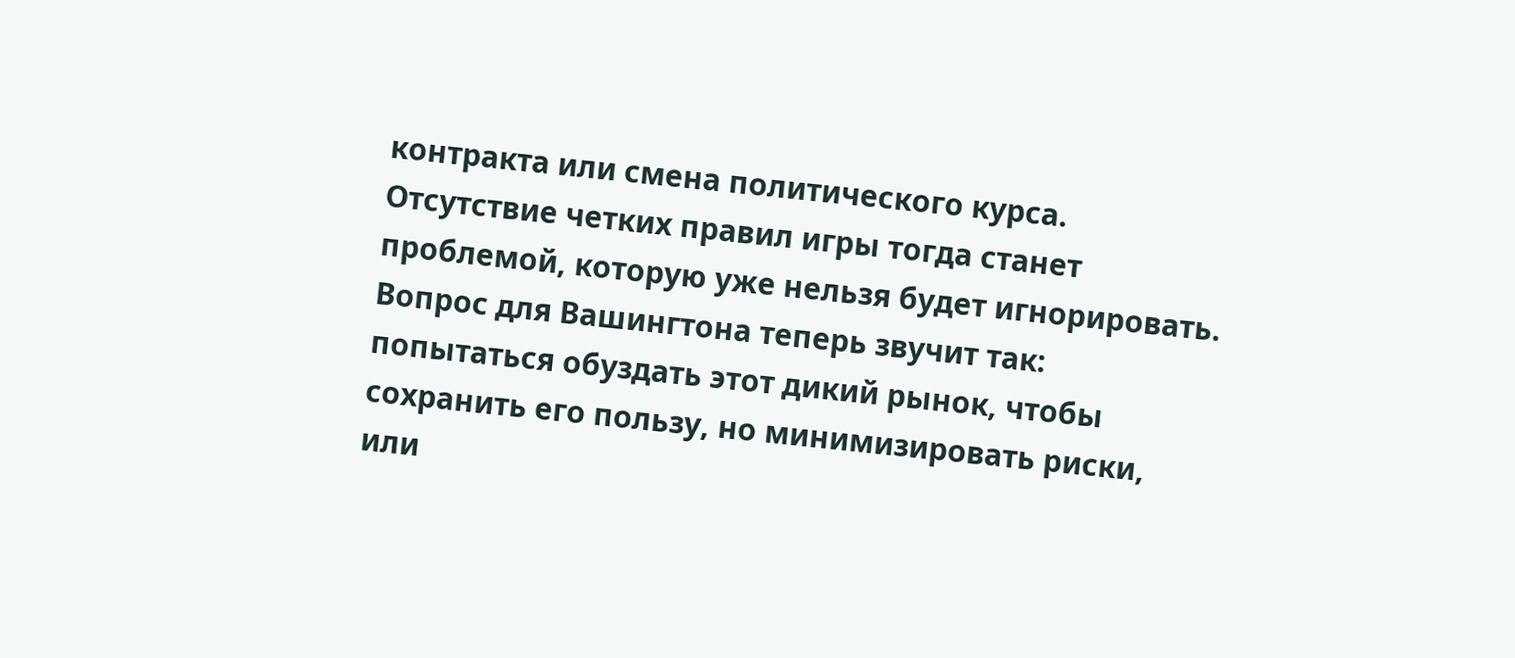контракта или смена политического курса. Отсутствие четких правил игры тогда станет проблемой, которую уже нельзя будет игнорировать. Вопрос для Вашингтона теперь звучит так: попытаться обуздать этот дикий рынок, чтобы сохранить его пользу, но минимизировать риски, или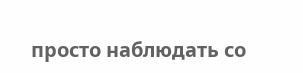просто наблюдать со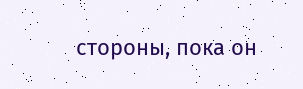стороны, пока он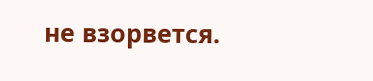не взорвется.